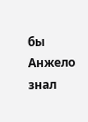бы Анжело знал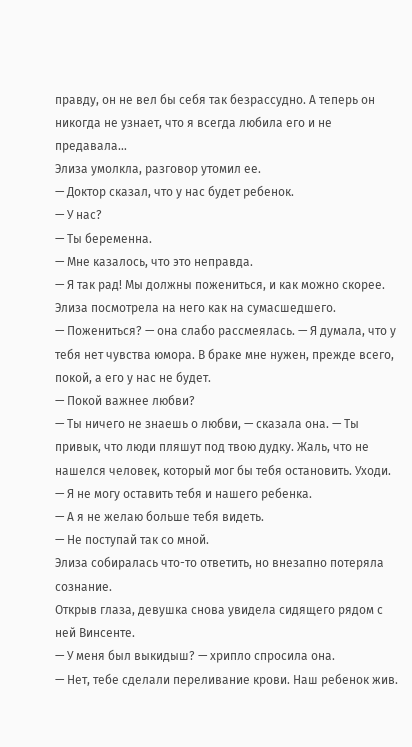правду, он не вел бы себя так безрассудно. А теперь он никогда не узнает, что я всегда любила его и не предавала…
Элиза умолкла, разговор утомил ее.
— Доктор сказал, что у нас будет ребенок.
— У нас?
— Ты беременна.
— Мне казалось, что это неправда.
— Я так рад! Мы должны пожениться, и как можно скорее.
Элиза посмотрела на него как на сумасшедшего.
— Пожениться? — она слабо рассмеялась. — Я думала, что у тебя нет чувства юмора. В браке мне нужен, прежде всего, покой, а его у нас не будет.
— Покой важнее любви?
— Ты ничего не знаешь о любви, — сказала она. — Ты привык, что люди пляшут под твою дудку. Жаль, что не нашелся человек, который мог бы тебя остановить. Уходи.
— Я не могу оставить тебя и нашего ребенка.
— А я не желаю больше тебя видеть.
— Не поступай так со мной.
Элиза собиралась что-то ответить, но внезапно потеряла сознание.
Открыв глаза, девушка снова увидела сидящего рядом с ней Винсенте.
— У меня был выкидыш? — хрипло спросила она.
— Нет, тебе сделали переливание крови. Наш ребенок жив.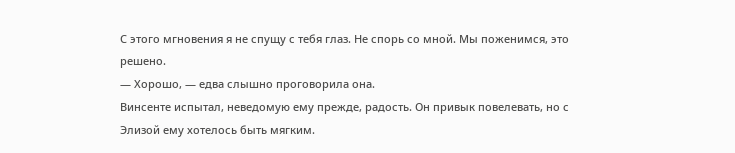С этого мгновения я не спущу с тебя глаз. Не спорь со мной. Мы поженимся, это решено.
— Хорошо, — едва слышно проговорила она.
Винсенте испытал, неведомую ему прежде, радость. Он привык повелевать, но с Элизой ему хотелось быть мягким.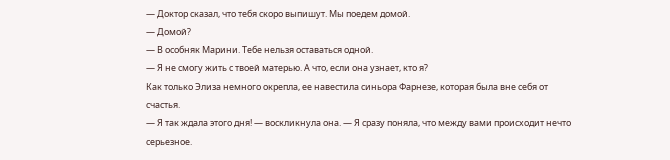— Доктор сказал, что тебя скоро выпишут. Мы поедем домой.
— Домой?
— В особняк Марини. Тебе нельзя оставаться одной.
— Я не смогу жить с твоей матерью. А что, если она узнает, кто я?
Как только Элиза немного окрепла, ее навестила синьора Фарнезе, которая была вне себя от счастья.
― Я так ждала этого дня! — воскликнула она. — Я сразу поняла, что между вами происходит нечто серьезное.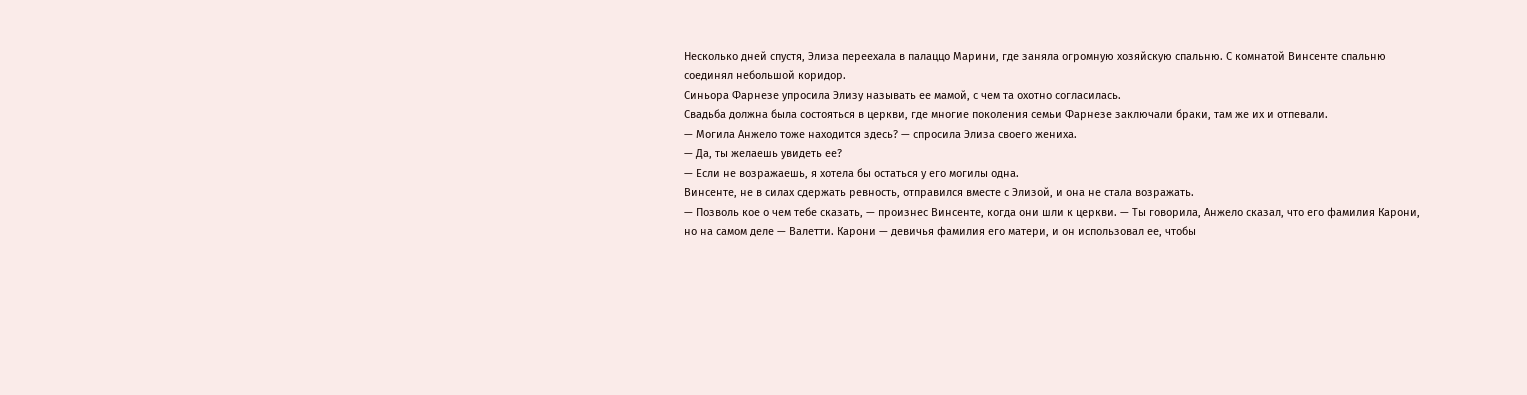Несколько дней спустя, Элиза переехала в палаццо Марини, где заняла огромную хозяйскую спальню. С комнатой Винсенте спальню соединял небольшой коридор.
Синьора Фарнезе упросила Элизу называть ее мамой, с чем та охотно согласилась.
Свадьба должна была состояться в церкви, где многие поколения семьи Фарнезе заключали браки, там же их и отпевали.
— Могила Анжело тоже находится здесь? — спросила Элиза своего жениха.
— Да, ты желаешь увидеть ее?
— Если не возражаешь, я хотела бы остаться у его могилы одна.
Винсенте, не в силах сдержать ревность, отправился вместе с Элизой, и она не стала возражать.
— Позволь кое о чем тебе сказать, — произнес Винсенте, когда они шли к церкви. — Ты говорила, Анжело сказал, что его фамилия Карони, но на самом деле — Валетти. Карони — девичья фамилия его матери, и он использовал ее, чтобы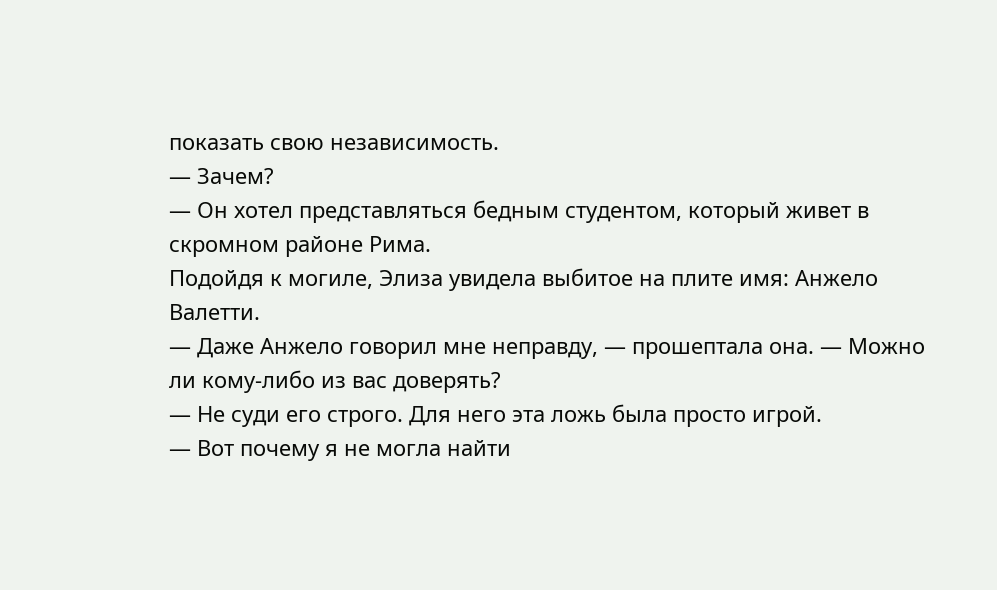показать свою независимость.
— Зачем?
— Он хотел представляться бедным студентом, который живет в скромном районе Рима.
Подойдя к могиле, Элиза увидела выбитое на плите имя: Анжело Валетти.
— Даже Анжело говорил мне неправду, — прошептала она. — Можно ли кому-либо из вас доверять?
— Не суди его строго. Для него эта ложь была просто игрой.
— Вот почему я не могла найти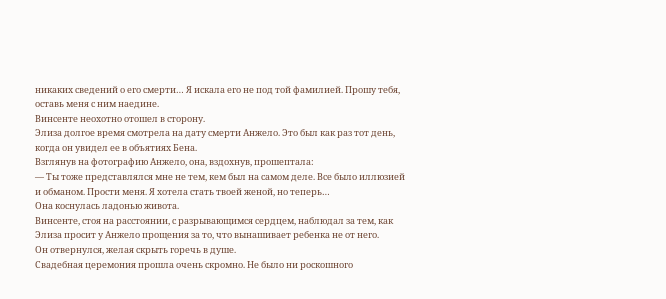никаких сведений о его смерти… Я искала его не под той фамилией. Прошу тебя, оставь меня с ним наедине.
Винсенте неохотно отошел в сторону.
Элиза долгое время смотрела на дату смерти Анжело. Это был как раз тот день, когда он увидел ее в объятиях Бена.
Взглянув на фотографию Анжело, она, вздохнув, прошептала:
— Ты тоже представлялся мне не тем, кем был на самом деле. Все было иллюзией и обманом. Прости меня. Я хотела стать твоей женой, но теперь…
Она коснулась ладонью живота.
Винсенте, стоя на расстоянии, с разрывающимся сердцем, наблюдал за тем, как Элиза просит у Анжело прощения за то, что вынашивает ребенка не от него.
Он отвернулся, желая скрыть горечь в душе.
Свадебная церемония прошла очень скромно. Не было ни роскошного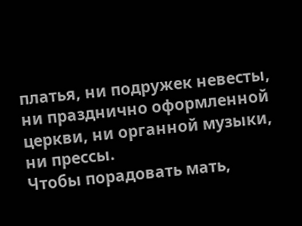платья, ни подружек невесты, ни празднично оформленной церкви, ни органной музыки, ни прессы.
Чтобы порадовать мать,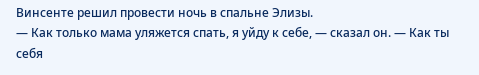Винсенте решил провести ночь в спальне Элизы.
— Как только мама уляжется спать, я уйду к себе, — сказал он. — Как ты себя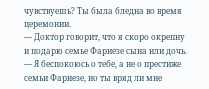чувствуешь? Ты была бледна во время церемонии.
— Доктор говорит, что я скоро окрепну и подарю семье Фарнезе сына или дочь.
— Я беспокоюсь о тебе, а не о престиже семьи Фарнезе, но ты вряд ли мне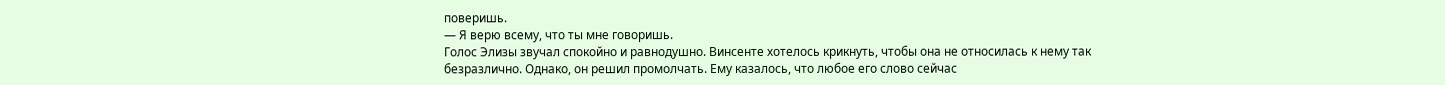поверишь.
— Я верю всему, что ты мне говоришь.
Голос Элизы звучал спокойно и равнодушно. Винсенте хотелось крикнуть, чтобы она не относилась к нему так безразлично. Однако, он решил промолчать. Ему казалось, что любое его слово сейчас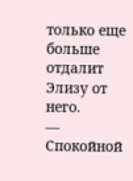только еще больше отдалит Элизу от него.
— Спокойной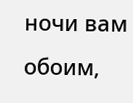ночи вам обоим,